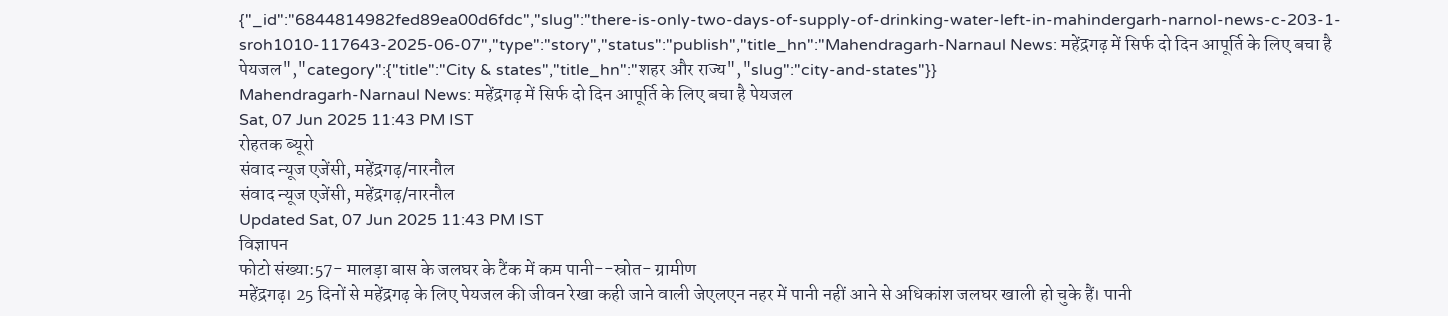{"_id":"6844814982fed89ea00d6fdc","slug":"there-is-only-two-days-of-supply-of-drinking-water-left-in-mahindergarh-narnol-news-c-203-1-sroh1010-117643-2025-06-07","type":"story","status":"publish","title_hn":"Mahendragarh-Narnaul News: महेंद्रगढ़ में सिर्फ दो दिन आपूर्ति के लिए बचा है पेयजल","category":{"title":"City & states","title_hn":"शहर और राज्य","slug":"city-and-states"}}
Mahendragarh-Narnaul News: महेंद्रगढ़ में सिर्फ दो दिन आपूर्ति के लिए बचा है पेयजल
Sat, 07 Jun 2025 11:43 PM IST
रोहतक ब्यूरो
संवाद न्यूज एजेंसी, महेंद्रगढ़/नारनौल
संवाद न्यूज एजेंसी, महेंद्रगढ़/नारनौल
Updated Sat, 07 Jun 2025 11:43 PM IST
विज्ञापन
फोटो संख्या:57- मालड़ा बास के जलघर के टैंक में कम पानी--स्रोत- ग्रामीण
महेंद्रगढ़। 25 दिनों से महेंद्रगढ़ के लिए पेयजल की जीवन रेखा कही जाने वाली जेएलएन नहर में पानी नहीं आने से अधिकांश जलघर खाली हो चुके हैं। पानी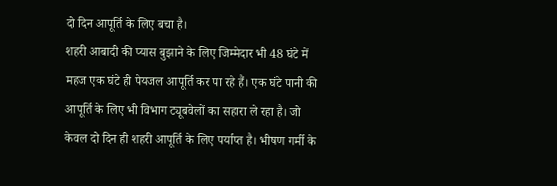दो दिन आपूर्ति के लिए बचा है।
शहरी आबादी की प्यास बुझाने के लिए जिम्मेदार भी 48 घंटे में महज एक घंटे ही पेयजल आपूर्ति कर पा रहे हैं। एक घंटे पानी की आपूर्ति के लिए भी विभाग ट्यूबवेलों का सहारा ले रहा है। जो केवल दो दिन ही शहरी आपूर्ति के लिए पर्याप्त है। भीषण गर्मी के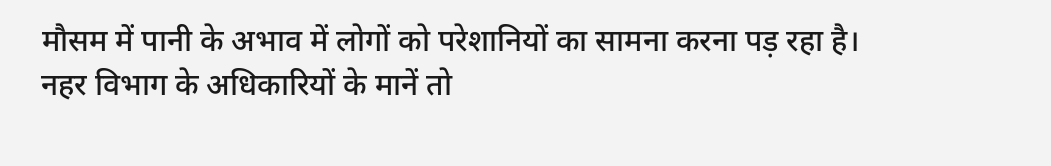मौसम में पानी के अभाव में लोगों को परेशानियों का सामना करना पड़ रहा है।
नहर विभाग के अधिकारियों के मानें तो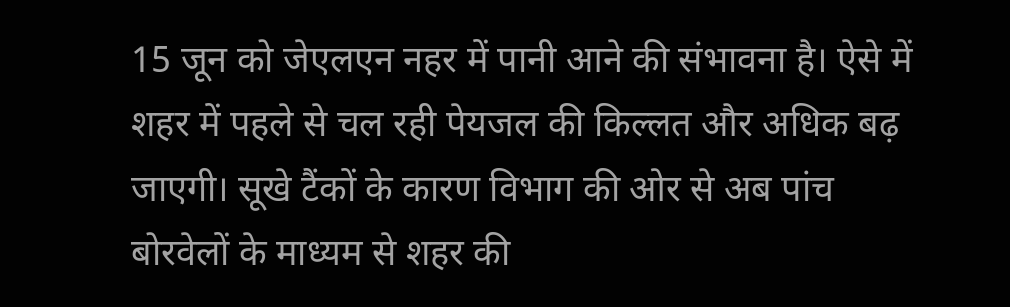15 जून को जेएलएन नहर में पानी आने की संभावना है। ऐसे में शहर में पहले से चल रही पेयजल की किल्लत और अधिक बढ़ जाएगी। सूखे टैंकों के कारण विभाग की ओर से अब पांच बोरवेलों के माध्यम से शहर की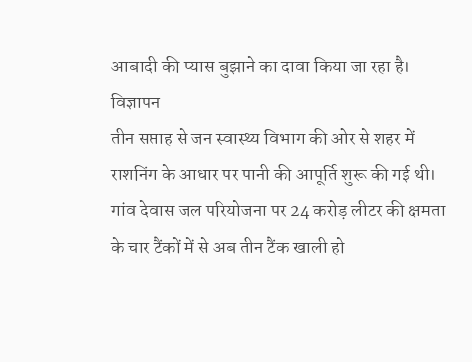आबादी की प्यास बुझाने का दावा किया जा रहा है।
विज्ञापन
तीन सप्ताह से जन स्वास्थ्य विभाग की ओर से शहर में राशनिंग के आधार पर पानी की आपूर्ति शुरू की गई थी। गांव देवास जल परियोजना पर 24 करोड़ लीटर की क्षमता के चार टैंकों में से अब तीन टैंक खाली हो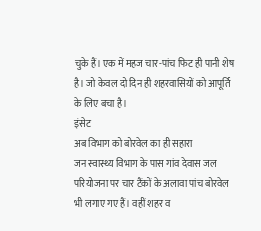चुके हैं। एक में महज चार-पांच फिट ही पानी शेष है। जो केवल दो दिन ही शहरवासियों को आपूर्ति के लिए बचा है।
इंसेट
अब विभाग को बोरवेल का ही सहारा
जन स्वास्थ्य विभाग के पास गांव देवास जल परियोजना पर चार टैंकों के अलावा पांच बोरवेल भी लगाए गए हैं। वहीं शहर व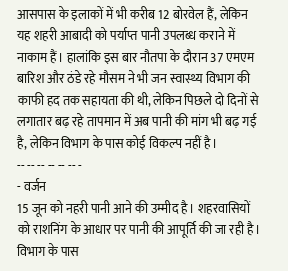आसपास के इलाकों में भी करीब 12 बोरवेल हैं, लेकिन यह शहरी आबादी को पर्याप्त पानी उपलब्ध कराने में नाकाम हैं। हालांकि इस बार नौतपा के दौरान 37 एमएम बारिश और ठंडे रहे मौसम ने भी जन स्वास्थ्य विभाग की काफी हद तक सहायता की थी, लेकिन पिछले दो दिनों से लगातार बढ़ रहे तापमान में अब पानी की मांग भी बढ़ गई है, लेकिन विभाग के पास कोई विकल्प नहीं है।
-- -- -- -- -- -- -
- वर्जन
15 जून को नहरी पानी आने की उम्मीद है। शहरवासियों को राशनिंग के आधार पर पानी की आपूर्ति की जा रही है। विभाग के पास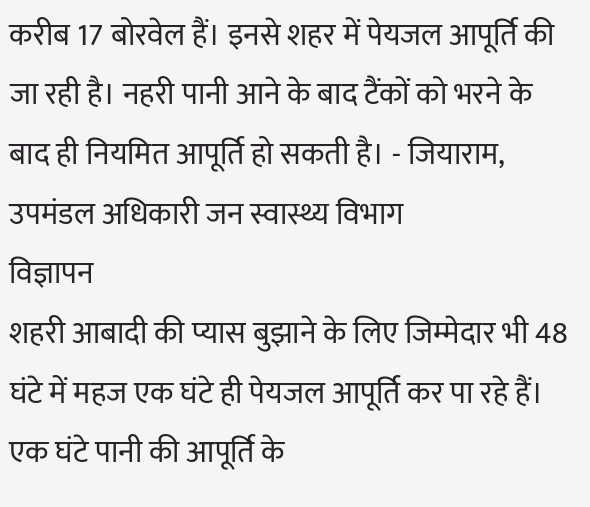करीब 17 बोरवेल हैं। इनसे शहर में पेयजल आपूर्ति की जा रही है। नहरी पानी आने के बाद टैंकों को भरने के बाद ही नियमित आपूर्ति हो सकती है। - जियाराम, उपमंडल अधिकारी जन स्वास्थ्य विभाग
विज्ञापन
शहरी आबादी की प्यास बुझाने के लिए जिम्मेदार भी 48 घंटे में महज एक घंटे ही पेयजल आपूर्ति कर पा रहे हैं। एक घंटे पानी की आपूर्ति के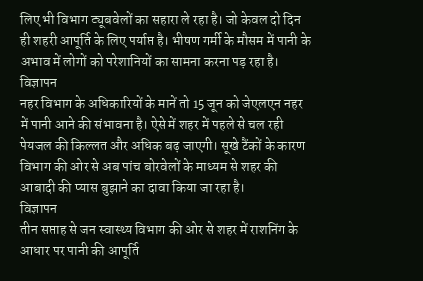लिए भी विभाग ट्यूबवेलों का सहारा ले रहा है। जो केवल दो दिन ही शहरी आपूर्ति के लिए पर्याप्त है। भीषण गर्मी के मौसम में पानी के अभाव में लोगों को परेशानियों का सामना करना पड़ रहा है।
विज्ञापन
नहर विभाग के अधिकारियों के मानें तो 15 जून को जेएलएन नहर में पानी आने की संभावना है। ऐसे में शहर में पहले से चल रही पेयजल की किल्लत और अधिक बढ़ जाएगी। सूखे टैंकों के कारण विभाग की ओर से अब पांच बोरवेलों के माध्यम से शहर की आबादी की प्यास बुझाने का दावा किया जा रहा है।
विज्ञापन
तीन सप्ताह से जन स्वास्थ्य विभाग की ओर से शहर में राशनिंग के आधार पर पानी की आपूर्ति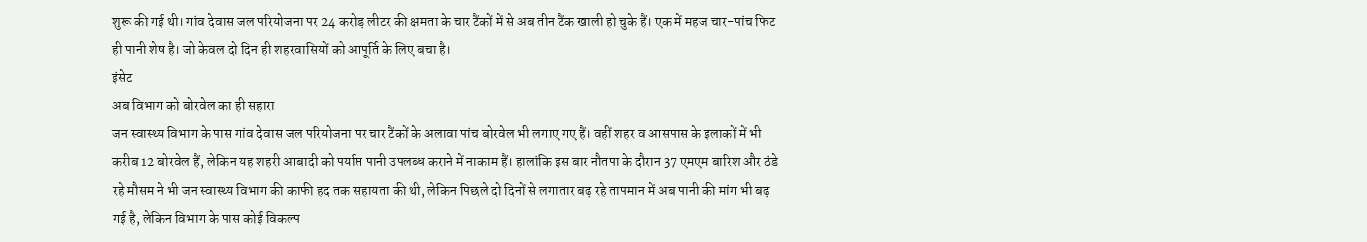शुरू की गई थी। गांव देवास जल परियोजना पर 24 करोड़ लीटर की क्षमता के चार टैंकों में से अब तीन टैंक खाली हो चुके हैं। एक में महज चार-पांच फिट ही पानी शेष है। जो केवल दो दिन ही शहरवासियों को आपूर्ति के लिए बचा है।
इंसेट
अब विभाग को बोरवेल का ही सहारा
जन स्वास्थ्य विभाग के पास गांव देवास जल परियोजना पर चार टैंकों के अलावा पांच बोरवेल भी लगाए गए हैं। वहीं शहर व आसपास के इलाकों में भी करीब 12 बोरवेल हैं, लेकिन यह शहरी आबादी को पर्याप्त पानी उपलब्ध कराने में नाकाम हैं। हालांकि इस बार नौतपा के दौरान 37 एमएम बारिश और ठंडे रहे मौसम ने भी जन स्वास्थ्य विभाग की काफी हद तक सहायता की थी, लेकिन पिछले दो दिनों से लगातार बढ़ रहे तापमान में अब पानी की मांग भी बढ़ गई है, लेकिन विभाग के पास कोई विकल्प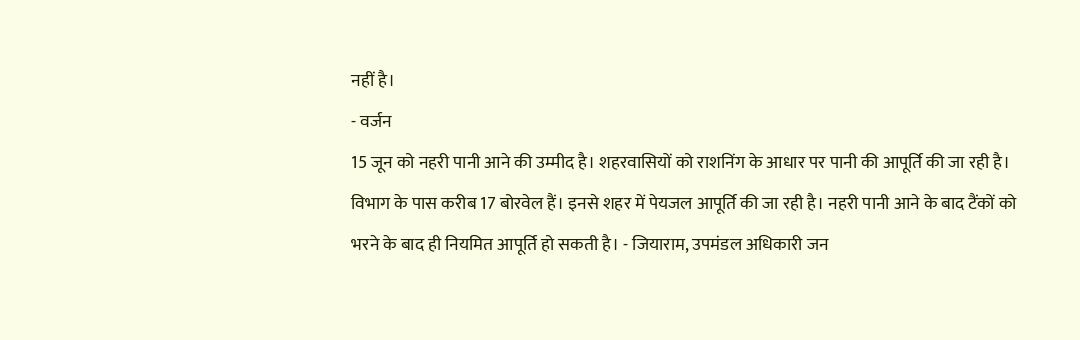नहीं है।
- वर्जन
15 जून को नहरी पानी आने की उम्मीद है। शहरवासियों को राशनिंग के आधार पर पानी की आपूर्ति की जा रही है। विभाग के पास करीब 17 बोरवेल हैं। इनसे शहर में पेयजल आपूर्ति की जा रही है। नहरी पानी आने के बाद टैंकों को भरने के बाद ही नियमित आपूर्ति हो सकती है। - जियाराम, उपमंडल अधिकारी जन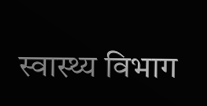स्वास्थ्य विभाग